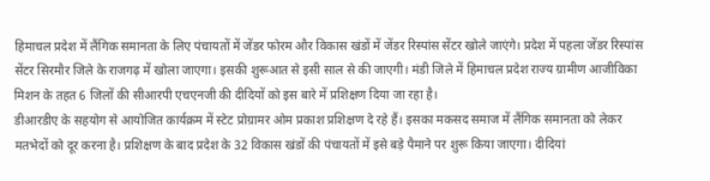हिमाचल प्रदेश में लैंगिक समानता के लिए पंचायतों में जेंडर फोरम और विकास खंडों में जेंडर रिस्पांस सेंटर खोले जाएंगे। प्रदेश में पहला जेंडर रिस्पांस सेंटर सिरमौर जिले के राजगढ़ में खोला जाएगा। इसकी शुरूआत से इसी साल से की जाएगी। मंडी जिले में हिमाचल प्रदेश राज्य ग्रामीण आजीविका मिशन के तहत 6 जिलों की सीआरपी एचएनजी की दीदियों को इस बारे में प्रशिक्षण दिया जा रहा है।
डीआरडीए के सहयोग से आयोजित कार्यक्रम में स्टेट प्रोग्रामर ओम प्रकाश प्रशिक्षण दे रहे हैं। इसका मकसद समाज में लैंगिक समानता को लेकर मतभेदों को दूर करना है। प्रशिक्षण के बाद प्रदेश के 32 विकास खंडों की पंचायतों में इसे बड़े पैमाने पर शुरू किया जाएगा। दीदियां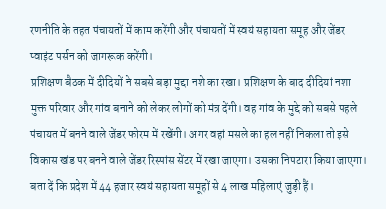रणनीति के तहत पंचायतों में काम करेंगी और पंचायतों में स्वयं सहायता समूह और जेंडर प्वाइंट पर्सन को जागरूक करेंगी।
प्रशिक्षण बैठक में दीदियों ने सबसे बड़ा मुद्दा नशे का रखा। प्रशिक्षण के बाद दीदियां नशा मुक्त परिवार और गांव बनाने को लेकर लोगों को मंत्र देंगी। वह गांव के मुद्दे को सबसे पहले पंचायत में बनने वाले जेंडर फोरम में रखेंगी। अगर वहां मसले का हल नहीं निकला तो इसे विकास खंड पर बनने वाले जेंडर रिस्पांस सेंटर में रखा जाएगा। उसका निपटारा किया जाएगा। बता दें कि प्रदेश में 44 हजार स्वयं सहायता समूहों से 4 लाख महिलाएं जुड़ी हैं।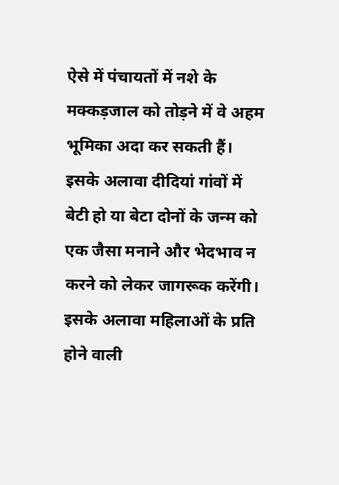ऐसे में पंचायतों में नशे के मक्कड़जाल को तोड़ने में वे अहम भूमिका अदा कर सकती हैं। इसके अलावा दीदियां गांवों में बेटी हो या बेटा दोनों के जन्म को एक जैसा मनाने और भेदभाव न करने को लेकर जागरूक करेंगी।
इसके अलावा महिलाओं के प्रति होने वाली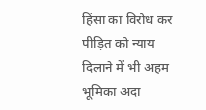हिंसा का विरोध कर पीड़ित को न्याय दिलाने में भी अहम भूमिका अदा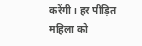करेंगी। हर पीड़ित महिला को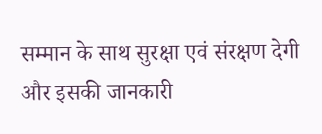सम्मान के साथ सुरक्षा एवं संरक्षण देगी और इसकी जानकारी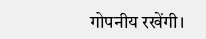गोपनीय रखेंगी।